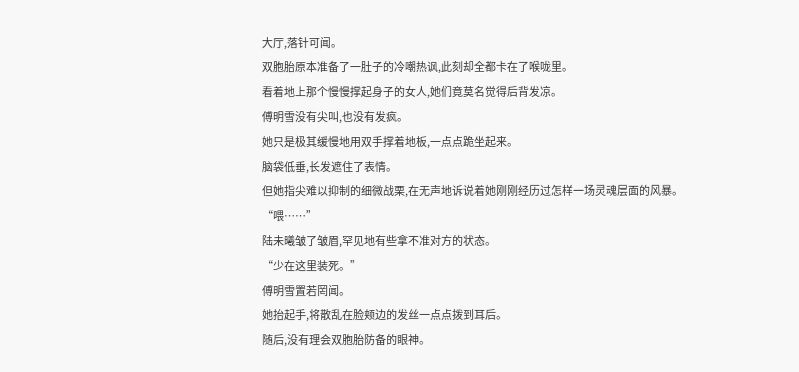大厅,落针可闻。
双胞胎原本准备了一肚子的冷嘲热讽,此刻却全都卡在了喉咙里。
看着地上那个慢慢撑起身子的女人,她们竟莫名觉得后背发凉。
傅明雪没有尖叫,也没有发疯。
她只是极其缓慢地用双手撑着地板,一点点跪坐起来。
脑袋低垂,长发遮住了表情。
但她指尖难以抑制的细微战栗,在无声地诉说着她刚刚经历过怎样一场灵魂层面的风暴。
“喂……”
陆未曦皱了皱眉,罕见地有些拿不准对方的状态。
“少在这里装死。”
傅明雪置若罔闻。
她抬起手,将散乱在脸颊边的发丝一点点拨到耳后。
随后,没有理会双胞胎防备的眼神。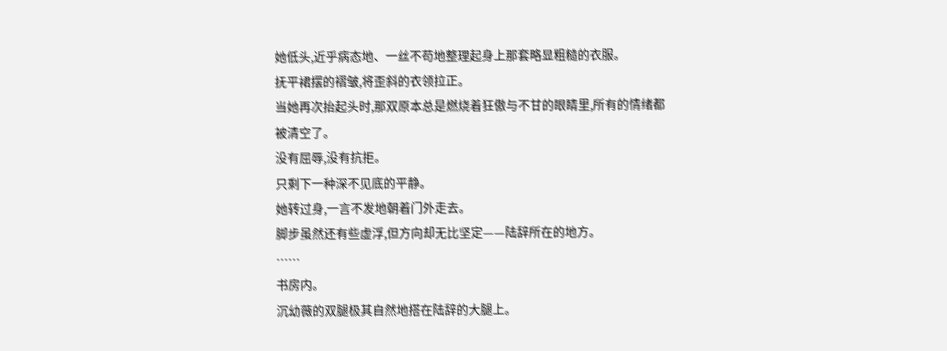她低头,近乎病态地、一丝不苟地整理起身上那套略显粗糙的衣服。
抚平裙摆的褶皱,将歪斜的衣领拉正。
当她再次抬起头时,那双原本总是燃烧着狂傲与不甘的眼睛里,所有的情绪都被清空了。
没有屈辱,没有抗拒。
只剩下一种深不见底的平静。
她转过身,一言不发地朝着门外走去。
脚步虽然还有些虚浮,但方向却无比坚定——陆辞所在的地方。
……
书房内。
沉幼薇的双腿极其自然地搭在陆辞的大腿上。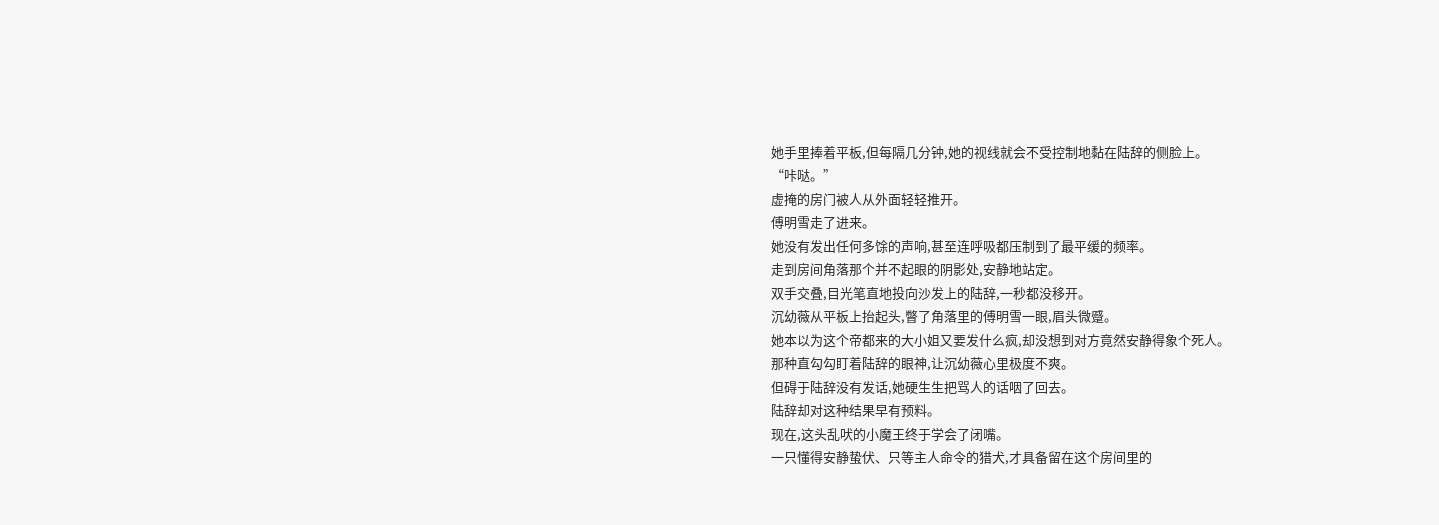她手里捧着平板,但每隔几分钟,她的视线就会不受控制地黏在陆辞的侧脸上。
“咔哒。”
虚掩的房门被人从外面轻轻推开。
傅明雪走了进来。
她没有发出任何多馀的声响,甚至连呼吸都压制到了最平缓的频率。
走到房间角落那个并不起眼的阴影处,安静地站定。
双手交叠,目光笔直地投向沙发上的陆辞,一秒都没移开。
沉幼薇从平板上抬起头,瞥了角落里的傅明雪一眼,眉头微蹙。
她本以为这个帝都来的大小姐又要发什么疯,却没想到对方竟然安静得象个死人。
那种直勾勾盯着陆辞的眼神,让沉幼薇心里极度不爽。
但碍于陆辞没有发话,她硬生生把骂人的话咽了回去。
陆辞却对这种结果早有预料。
现在,这头乱吠的小魔王终于学会了闭嘴。
一只懂得安静蛰伏、只等主人命令的猎犬,才具备留在这个房间里的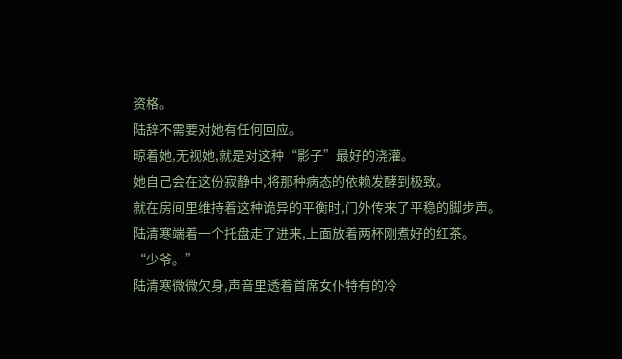资格。
陆辞不需要对她有任何回应。
晾着她,无视她,就是对这种“影子”最好的浇灌。
她自己会在这份寂静中,将那种病态的依赖发酵到极致。
就在房间里维持着这种诡异的平衡时,门外传来了平稳的脚步声。
陆清寒端着一个托盘走了进来,上面放着两杯刚煮好的红茶。
“少爷。”
陆清寒微微欠身,声音里透着首席女仆特有的冷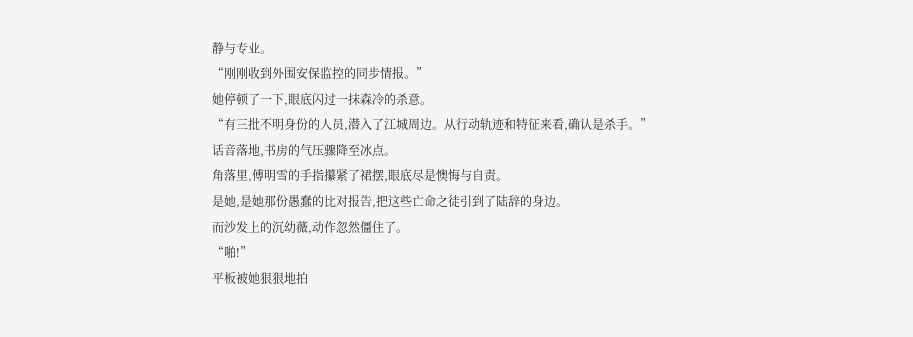静与专业。
“刚刚收到外围安保监控的同步情报。”
她停顿了一下,眼底闪过一抹森冷的杀意。
“有三批不明身份的人员,潜入了江城周边。从行动轨迹和特征来看,确认是杀手。”
话音落地,书房的气压骤降至冰点。
角落里,傅明雪的手指攥紧了裙摆,眼底尽是懊悔与自责。
是她,是她那份愚蠢的比对报告,把这些亡命之徒引到了陆辞的身边。
而沙发上的沉幼薇,动作忽然僵住了。
“啪!”
平板被她狠狠地拍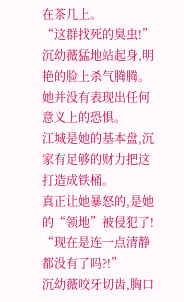在茶几上。
“这群找死的臭虫!”
沉幼薇猛地站起身,明艳的脸上杀气腾腾。
她并没有表现出任何意义上的恐惧。
江城是她的基本盘,沉家有足够的财力把这打造成铁桶。
真正让她暴怒的,是她的“领地”被侵犯了!
“现在是连一点清静都没有了吗?!”
沉幼薇咬牙切齿,胸口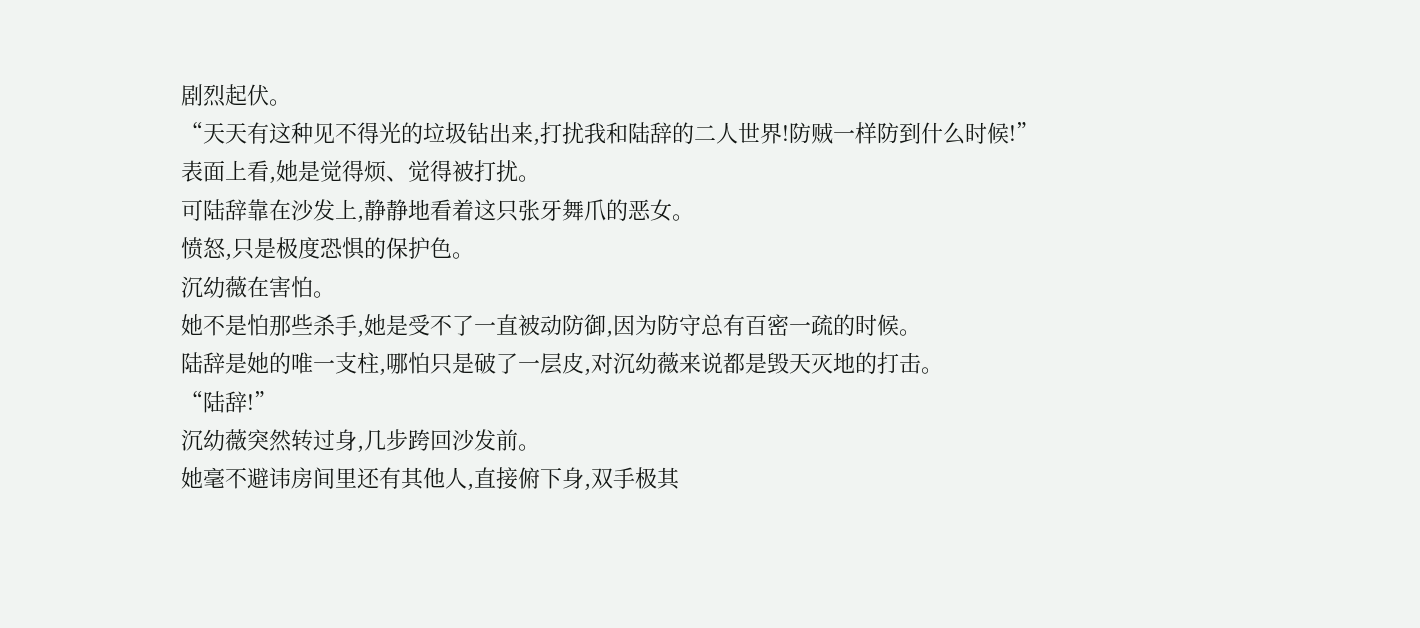剧烈起伏。
“天天有这种见不得光的垃圾钻出来,打扰我和陆辞的二人世界!防贼一样防到什么时候!”
表面上看,她是觉得烦、觉得被打扰。
可陆辞靠在沙发上,静静地看着这只张牙舞爪的恶女。
愤怒,只是极度恐惧的保护色。
沉幼薇在害怕。
她不是怕那些杀手,她是受不了一直被动防御,因为防守总有百密一疏的时候。
陆辞是她的唯一支柱,哪怕只是破了一层皮,对沉幼薇来说都是毁天灭地的打击。
“陆辞!”
沉幼薇突然转过身,几步跨回沙发前。
她毫不避讳房间里还有其他人,直接俯下身,双手极其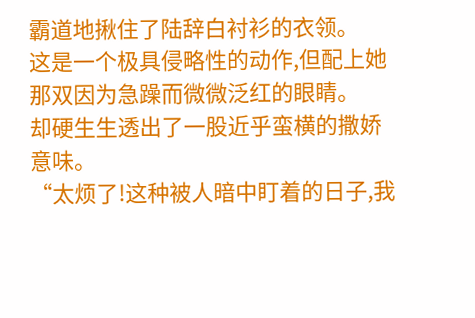霸道地揪住了陆辞白衬衫的衣领。
这是一个极具侵略性的动作,但配上她那双因为急躁而微微泛红的眼睛。
却硬生生透出了一股近乎蛮横的撒娇意味。
“太烦了!这种被人暗中盯着的日子,我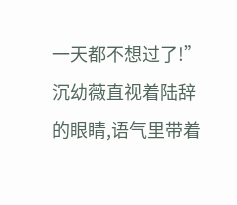一天都不想过了!”
沉幼薇直视着陆辞的眼睛,语气里带着